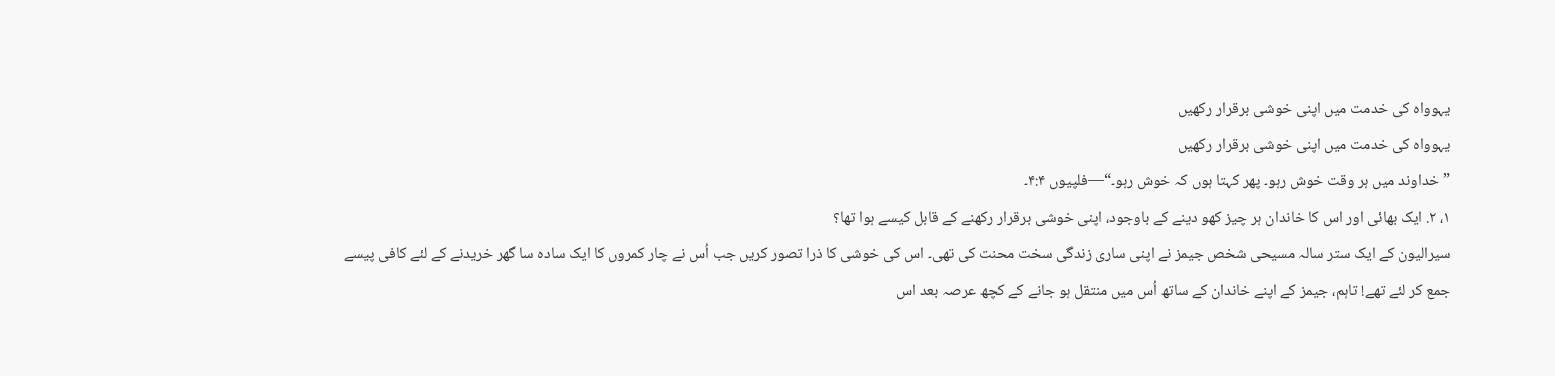یہوواہ کی خدمت میں اپنی خوشی برقرار رکھیں
یہوواہ کی خدمت میں اپنی خوشی برقرار رکھیں
”خداوند میں ہر وقت خوش رہو۔ پھر کہتا ہوں کہ خوش رہو۔“—فلپیوں ۴:۴۔
۱، ۲. ایک بھائی اور اس کا خاندان ہر چیز کھو دینے کے باوجود، اپنی خوشی برقرار رکھنے کے قابل کیسے ہوا تھا؟
سیرالیون کے ایک ستر سالہ مسیحی شخص جیمز نے اپنی ساری زندگی سخت محنت کی تھی۔ اس کی خوشی کا ذرا تصور کریں جب اُس نے چار کمروں کا ایک سادہ سا گھر خریدنے کے لئے کافی پیسے جمع کر لئے تھے! تاہم، جیمز کے اپنے خاندان کے ساتھ اُس میں منتقل ہو جانے کے کچھ عرصہ بعد اس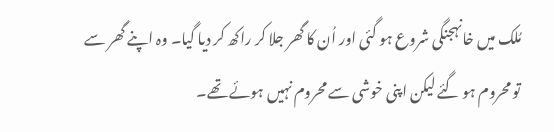مُلک میں خانہجنگی شروع ہو گئی اور اُن کا گھر جلا کر راکھ کر دیا گیا۔ وہ اپنے گھر سے تو محروم ہو گئے لیکن اپنی خوشی سے محروم نہیں ہوئے تھے۔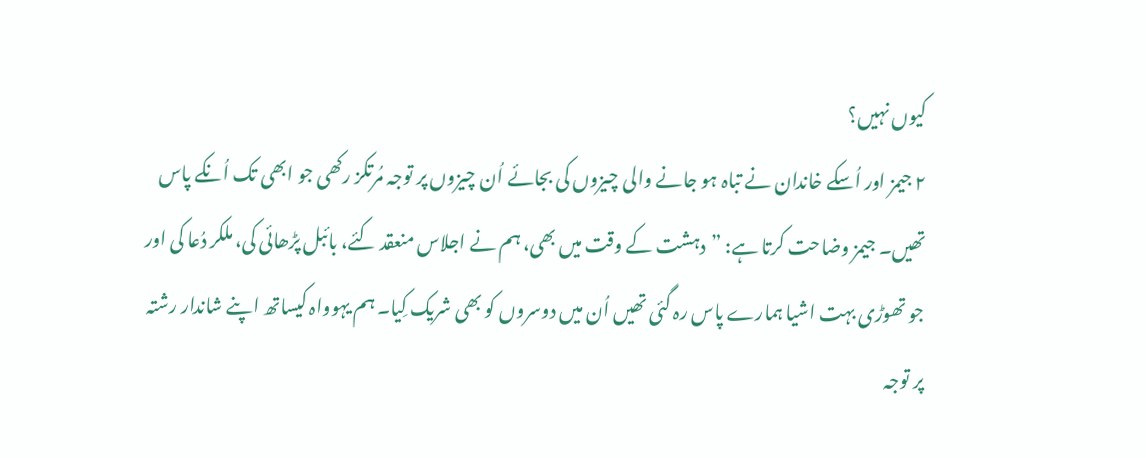کیوں نہیں؟
۲ جیمز اور اُسکے خاندان نے تباہ ہو جانے والی چیزوں کی بجائے اُن چیزوں پر توجہ مُرتکز رکھی جو ابھی تک اُنکے پاس تھیں۔ جیمز وضاحت کرتا ہے: ”دہشت کے وقت میں بھی، ہم نے اجلاس منعقد کئے، بائبل پڑھائی کی، ملکر دُعا کی اور جو تھوڑی بہت اشیا ہمارے پاس رہ گئی تھیں اُن میں دوسروں کو بھی شریک کِیا۔ ہم یہوواہ کیساتھ اپنے شاندار رشتہ پر توجہ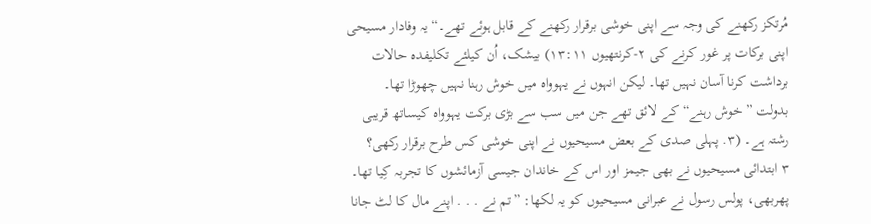مُرتکز رکھنے کی وجہ سے اپنی خوشی برقرار رکھنے کے قابل ہوئے تھے۔“ یہ وفادار مسیحی اپنی برکات پر غور کرنے کی ۲-کرنتھیوں ۱۳:۱۱) بیشک، اُن کیلئے تکلیفدہ حالات برداشت کرنا آسان نہیں تھا۔ لیکن انہوں نے یہوواہ میں خوش رہنا نہیں چھوڑا تھا۔
بدولت ”خوش رہنے“ کے لائق تھے جن میں سب سے بڑی برکت یہوواہ کیساتھ قریبی رشتہ ہے۔ (۳. پہلی صدی کے بعض مسیحیوں نے اپنی خوشی کس طرح برقرار رکھی؟
۳ ابتدائی مسیحیوں نے بھی جیمز اور اس کے خاندان جیسی آزمائشوں کا تجربہ کِیا تھا۔ پھربھی، پولس رسول نے عبرانی مسیحیوں کو یہ لکھا: ”تم نے . . . اپنے مال کا لٹ جانا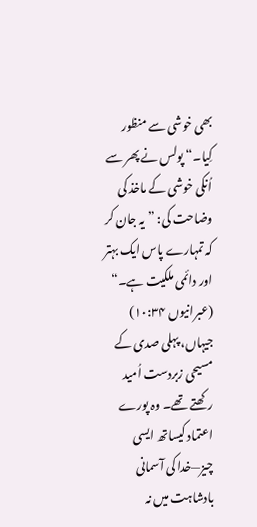بھی خوشی سے منظور کِیا۔“ پولس نے پھر سے اُنکی خوشی کے ماخذ کی وضاحت کی: ”یہ جان کر کہ تمہارے پاس ایک بہتر اور دائمی ملکیت ہے۔“ (عبرانیوں ۱۰:۳۴) جیہاں، پہلی صدی کے مسیحی زبردست اُمید رکھتے تھے۔ وہ پورے اعتماد کیساتھ ایسی چیز—خدا کی آسمانی بادشاہت میں نہ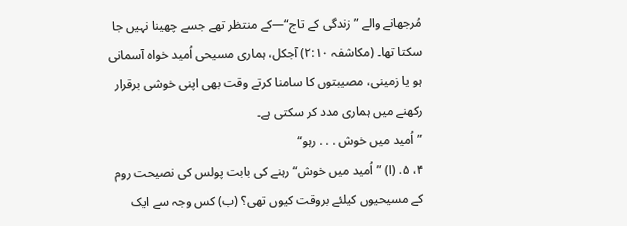مُرجھانے والے ”زندگی کے تاج“—کے منتظر تھے جسے چھینا نہیں جا سکتا تھا۔ (مکاشفہ ۲:۱۰) آجکل، ہماری مسیحی اُمید خواہ آسمانی ہو یا زمینی، مصیبتوں کا سامنا کرتے وقت بھی اپنی خوشی برقرار رکھنے میں ہماری مدد کر سکتی ہے۔
”اُمید میں خوش . . . رہو“
۴، ۵. (ا) ”اُمید میں خوش“ رہنے کی بابت پولس کی نصیحت روم کے مسیحیوں کیلئے بروقت کیوں تھی؟ (ب) کس وجہ سے ایک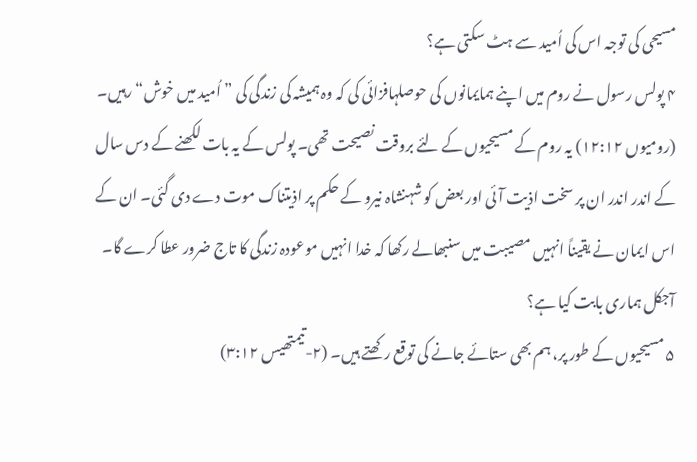مسیحی کی توجہ اس کی اُمید سے ہٹ سکتی ہے؟
۴ پولس رسول نے روم میں اپنے ہمایمانوں کی حوصلہافزائی کی کہ وہ ہمیشہ کی زندگی کی ”اُمید میں خوش“ رہیں۔ (رومیوں ۱۲:۱۲) یہ روم کے مسیحیوں کے لئے بروقت نصیحت تھی۔ پولس کے یہ بات لکھنے کے دس سال کے اندر اندر ان پر سخت اذیت آئی اور بعض کو شہنشاہ نیرو کے حکم پر اذیتناک موت دے دی گئی۔ ان کے اس ایمان نے یقیناً انہیں مصیبت میں سنبھالے رکھا کہ خدا انہیں موعودہ زندگی کا تاج ضرور عطا کرے گا۔ آجکل ہماری بابت کیا ہے؟
۵ مسیحیوں کے طور پر، ہم بھی ستائے جانے کی توقع رکھتے ہیں۔ (۲-تیمتھیس ۳:۱۲)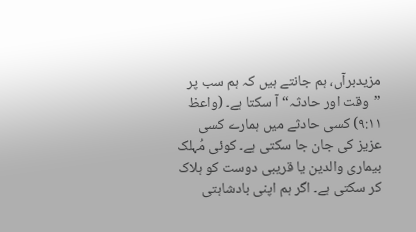مزیدبرآں، ہم جانتے ہیں کہ ہم سب پر ”وقت اور حادثہ“ آ سکتا ہے۔ (واعظ ۹:۱۱) کسی حادثے میں ہمارے کسی عزیز کی جان جا سکتی ہے۔ کوئی مُہلک بیماری والدین یا قریبی دوست کو ہلاک کر سکتی ہے۔ اگر ہم اپنی بادشاہتی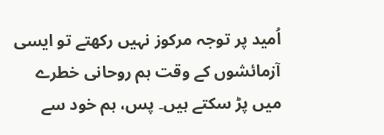اُمید پر توجہ مرکوز نہیں رکھتے تو ایسی آزمائشوں کے وقت ہم روحانی خطرے میں پڑ سکتے ہیں۔ پس، ہم خود سے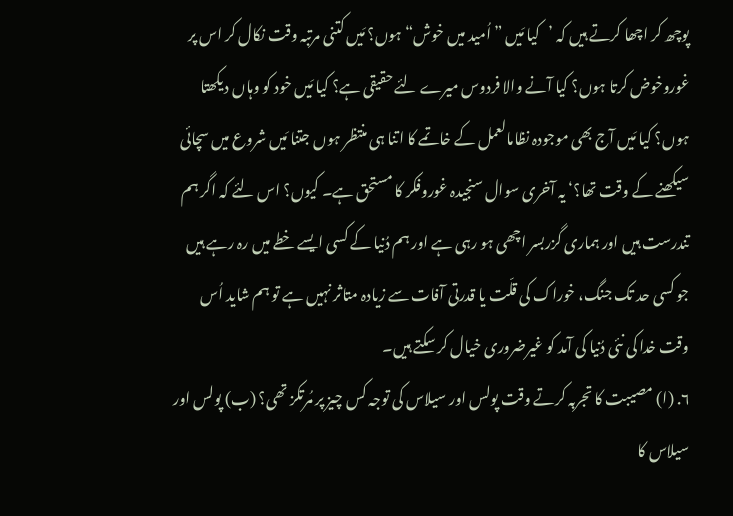پوچھ کر اچھا کرتے ہیں کہ ’کیا مَیں ”اُمید میں خوش“ ہوں؟ مَیں کتنی مرتبہ وقت نکال کر اس پر غوروخوض کرتا ہوں؟ کیا آنے والا فردوس میرے لئے حقیقی ہے؟ کیا مَیں خود کو وہاں دیکھتا ہوں؟ کیا مَیں آج بھی موجودہ نظامالعمل کے خاتمے کا اتنا ہی منتظر ہوں جتنا مَیں شروع میں سچائی سیکھنے کے وقت تھا؟‘ یہ آخری سوال سنجیدہ غوروفکر کا مستحق ہے۔ کیوں؟ اس لئے کہ اگر ہم تندرست ہیں اور ہماری گزربسر اچھی ہو رہی ہے اور ہم دُنیا کے کسی ایسے خطے میں رہ رہے ہیں جو کسی حد تک جنگ، خوراک کی قلّت یا قدرتی آفات سے زیادہ متاثر نہیں ہے تو ہم شاید اُس وقت خدا کی نئی دُنیا کی آمد کو غیرضروری خیال کر سکتے ہیں۔
۶. (ا) مصیبت کا تجربہ کرتے وقت پولس اور سیلاس کی توجہ کس چیز پر مُرتکز تھی؟ (ب) پولس اور سیلاس کا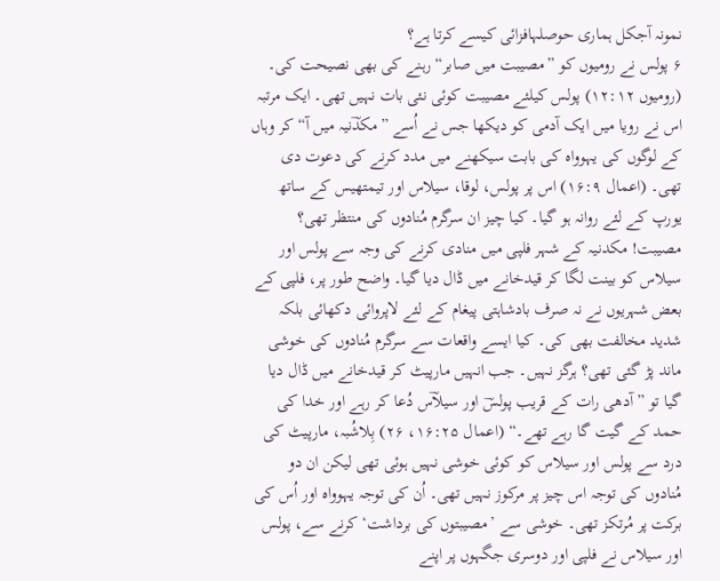نمونہ آجکل ہماری حوصلہافزائی کیسے کرتا ہے؟
۶ پولس نے رومیوں کو ”مصیبت میں صابر“ رہنے کی بھی نصیحت کی۔ (رومیوں ۱۲:۱۲) پولس کیلئے مصیبت کوئی نئی بات نہیں تھی۔ ایک مرتبہ اس نے رویا میں ایک آدمی کو دیکھا جس نے اُسے ”مکدؔنیہ میں آ“ کر وہاں کے لوگوں کی یہوواہ کی بابت سیکھنے میں مدد کرنے کی دعوت دی تھی۔ (اعمال ۱۶:۹) اس پر پولس، لوقا، سیلاس اور تیمتھیس کے ساتھ یورپ کے لئے روانہ ہو گیا۔ کیا چیز ان سرگرم مُنادوں کی منتظر تھی؟ مصیبت! مکدنیہ کے شہر فلپی میں منادی کرنے کی وجہ سے پولس اور سیلاس کو بینت لگا کر قیدخانے میں ڈال دیا گیا۔ واضح طور پر، فلپی کے بعض شہریوں نے نہ صرف بادشاہتی پیغام کے لئے لاپروائی دکھائی بلکہ شدید مخالفت بھی کی۔ کیا ایسے واقعات سے سرگرم مُنادوں کی خوشی ماند پڑ گئی تھی؟ ہرگز نہیں۔ جب انہیں مارپیٹ کر قیدخانے میں ڈال دیا گیا تو ”آدھی رات کے قریب پولسؔ اور سیلاؔس دُعا کر رہے اور خدا کی حمد کے گیت گا رہے تھے۔“ (اعمال ۱۶:۲۵، ۲۶) بِلاشُبہ، مارپیٹ کی درد سے پولس اور سیلاس کو کوئی خوشی نہیں ہوئی تھی لیکن ان دو مُنادوں کی توجہ اس چیز پر مرکوز نہیں تھی۔ اُن کی توجہ یہوواہ اور اُس کی برکت پر مُرتکز تھی۔ خوشی سے ’مصیبتوں کی برداشت‘ کرنے سے، پولس اور سیلاس نے فلپی اور دوسری جگہوں پر اپنے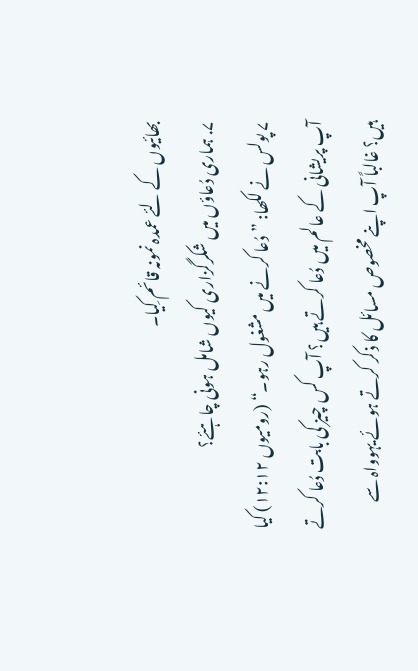بھائیوں کے لئے عمدہ نمونہ قائم کِیا۔
۷. ہماری دُعاؤں میں شکرگزاری کیوں شامل ہونی چاہئے؟
۷ پولس نے لکھا: ”دُعا کرنے میں مشغول رہو۔“ (رومیوں ۱۲:۱۲) کیا آپ پریشانی کے عالم میں دُعا کرتے ہیں؟ آپ کس چیز کی بابت دُعا کرتے ہیں؟ غالباً آپ اپنے مخصوص مسائل کا ذکر کرتے ہوئے یہوواہ سے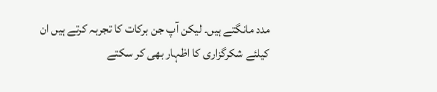مدد مانگتے ہیں۔ لیکن آپ جن برکات کا تجربہ کرتے ہیں ان کیلئے شکرگزاری کا اظہار بھی کر سکتے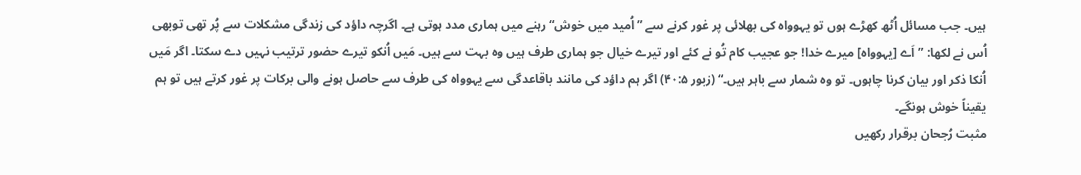ہیں۔ جب مسائل اُٹھ کھڑے ہوں تو یہوواہ کی بھلائی پر غور کرنے سے ”اُمید میں خوش“ رہنے میں ہماری مدد ہوتی ہے۔ اگرچہ داؤد کی زندگی مشکلات سے پُر تھی توبھی اُس نے لکھا: ”اَے [یہوواہ] میرے خدا! جو عجیب کام تُو نے کئے اور تیرے خیال جو ہماری طرف ہیں وہ بہت سے ہیں۔ مَیں اُنکو تیرے حضور ترتیب نہیں دے سکتا۔ اگر مَیں اُنکا ذکر اور بیان کرنا چاہوں۔ تو وہ شمار سے باہر ہیں۔“ (زبور ۴۰:۵) اگر ہم داؤد کی مانند باقاعدگی سے یہوواہ کی طرف سے حاصل ہونے والی برکات پر غور کرتے ہیں تو ہم یقیناً خوش ہونگے۔
مثبت رُجحان برقرار رکھیں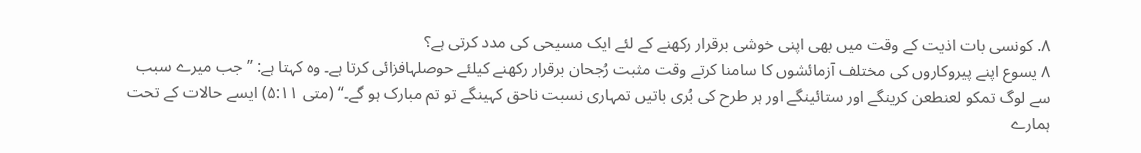۸. کونسی بات اذیت کے وقت میں بھی اپنی خوشی برقرار رکھنے کے لئے ایک مسیحی کی مدد کرتی ہے؟
۸ یسوع اپنے پیروکاروں کی مختلف آزمائشوں کا سامنا کرتے وقت مثبت رُجحان برقرار رکھنے کیلئے حوصلہافزائی کرتا ہے۔ وہ کہتا ہے: ”جب میرے سبب سے لوگ تمکو لعنطعن کرینگے اور ستائینگے اور ہر طرح کی بُری باتیں تمہاری نسبت ناحق کہینگے تو تم مبارک ہو گے۔“ (متی ۵:۱۱) ایسے حالات کے تحت ہمارے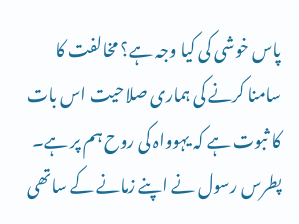پاس خوشی کی کیا وجہ ہے؟ مخالفت کا سامنا کرنے کی ہماری صلاحیت اس بات کا ثبوت ہے کہ یہوواہ کی روح ہم پر ہے۔ پطرس رسول نے اپنے زمانے کے ساتھی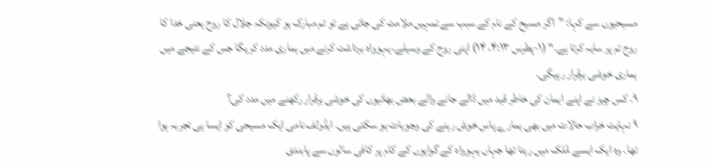مسیحیوں سے کہا: ”اگر مسیح کے نام کے سبب سے تمہیں ملامت کی جاتی ہے تو تم مبارک ہو کیونکہ جلال کا روح یعنی خدا کا روح تم پر سایہ کرتا ہے۔“ (۱-پطرس ۴:۱۳، ۱۴) اپنی روح کے وسیلے، یہوواہ برداشت کرنے میں ہماری مدد کریگا جس کے نتیجے میں ہماری خوشی برقرار رہیگی۔
۹. کس چیز نے اپنے ایمان کی خاطر قید میں ڈالے جانے والے بعض بھائیوں کی خوشی برقرار رکھنے میں مدد کی؟
۹ نہایت خراب حالات میں بھی ہمارے پاس خوش رہنے کی وجوہات ہو سکتی ہیں۔ ایڈولف نامی ایک مسیحی کو ایسا ہی تجربہ ہوا تھا۔ وہ ایک ایسے مُلک میں رہتا تھا جہاں یہوواہ کے گواہوں کے کام پر کافی سالوں سے پابندی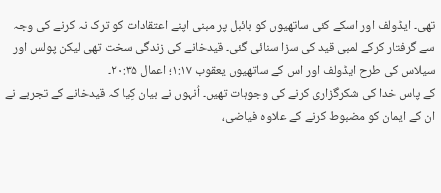تھی۔ ایڈولف اور اسکے کئی ساتھیوں کو بائبل پر مبنی اپنے اعتقادات کو ترک نہ کرنے کی وجہ سے گرفتار کرکے لمبی قید کی سزا سنائی گئی۔ قیدخانے کی زندگی سخت تھی لیکن پولس اور سیلاس کی طرح ایڈولف اور اس کے ساتھیوں یعقوب ۱:۱۷؛ اعمال ۲۰:۳۵۔
کے پاس خدا کی شکرگزاری کرنے کی وجوہات تھیں۔ اُنہوں نے بیان کِیا کہ قیدخانے کے تجربے نے ان کے ایمان کو مضبوط کرنے کے علاوہ فیاضی،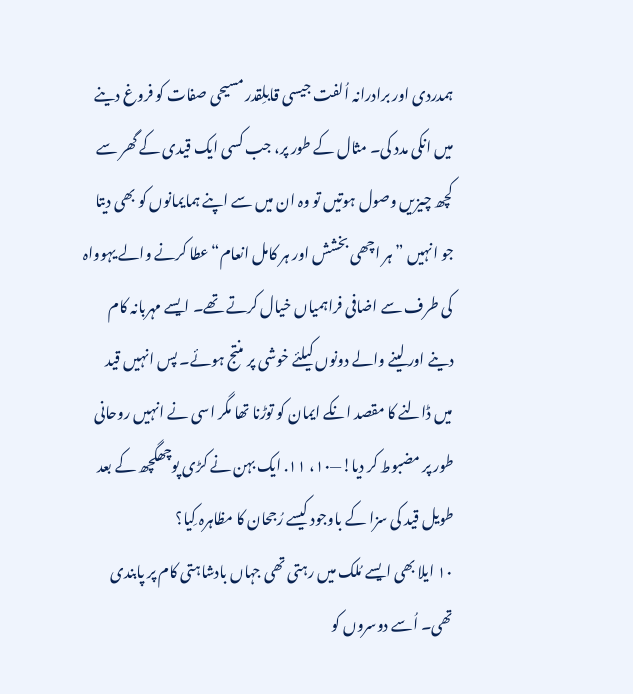ہمدردی اور برادرانہ اُلفت جیسی قابلِقدر مسیحی صفات کو فروغ دینے میں انکی مدد کی۔ مثال کے طور پر، جب کسی ایک قیدی کے گھر سے کچھ چیزیں وصول ہوتیں تو وہ ان میں سے اپنے ہمایمانوں کو بھی دیتا جو انہیں ”ہر اچھی بخشش اور ہر کامل انعام“ عطا کرنے والے یہوواہ کی طرف سے اضافی فراہمیاں خیال کرتے تھے۔ ایسے مہربانہ کام دینے اور لینے والے دونوں کیلئے خوشی پر منتج ہوئے۔ پس انہیں قید میں ڈالنے کا مقصد انکے ایمان کو توڑنا تھا مگر اسی نے انہیں روحانی طور پر مضبوط کر دیا!—۱۰، ۱۱. ایک بہن نے کڑی پوچھگچھ کے بعد طویل قید کی سزا کے باوجود کیسے رُجحان کا مظاہرہ کِیا؟
۱۰ ایلا بھی ایسے مُلک میں رہتی تھی جہاں بادشاہتی کام پر پابندی تھی۔ اُسے دوسروں کو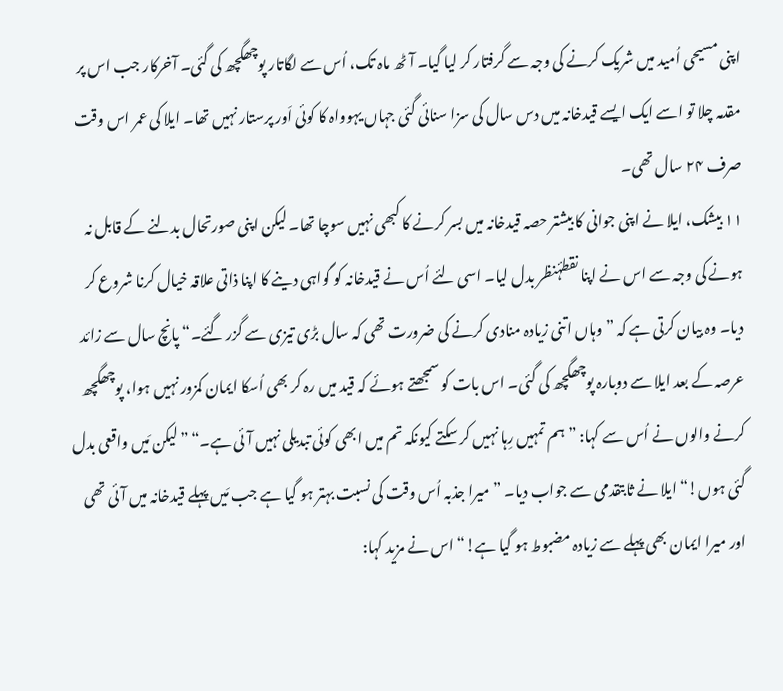اپنی مسیحی اُمید میں شریک کرنے کی وجہ سے گرفتار کر لیا گیا۔ آٹھ ماہ تک، اُس سے لگاتار پوچھگچھ کی گئی۔ آخرکار جب اس پر مقدمہ چلا تو اسے ایک ایسے قیدخانہ میں دس سال کی سزا سنائی گئی جہاں یہوواہ کا کوئی اَور پرستار نہیں تھا۔ ایلا کی عمر اس وقت صرف ۲۴ سال تھی۔
۱۱ بیشک، ایلا نے اپنی جوانی کا بیشتر حصہ قیدخانہ میں بسر کرنے کا کبھی نہیں سوچا تھا۔ لیکن اپنی صورتحال بدلنے کے قابل نہ ہونے کی وجہ سے اس نے اپنا نقطۂنظر بدل لیا۔ اسی لئے اُس نے قیدخانہ کو گواہی دینے کا اپنا ذاتی علاقہ خیال کرنا شروع کر دیا۔ وہ بیان کرتی ہے کہ ”وہاں اتنی زیادہ منادی کرنے کی ضرورت تھی کہ سال بڑی تیزی سے گزر گئے۔“ پانچ سال سے زائد عرصہ کے بعد ایلا سے دوبارہ پوچھگچھ کی گئی۔ اس بات کو سمجھتے ہوئے کہ قید میں رہ کر بھی اُسکا ایمان کمزور نہیں ہوا، پوچھگچھ کرنے والوں نے اُس سے کہا: ”ہم تمہیں رِہا نہیں کر سکتے کیونکہ تم میں ابھی کوئی تبدیلی نہیں آئی ہے۔“ ”لیکن مَیں واقعی بدل گئی ہوں!“ ایلا نے ثابتقدمی سے جواب دیا۔ ”میرا جذبہ اُس وقت کی نسبت بہتر ہو گیا ہے جب مَیں پہلے قیدخانہ میں آئی تھی اور میرا ایمان بھی پہلے سے زیادہ مضبوط ہو گیا ہے!“ اس نے مزید کہا: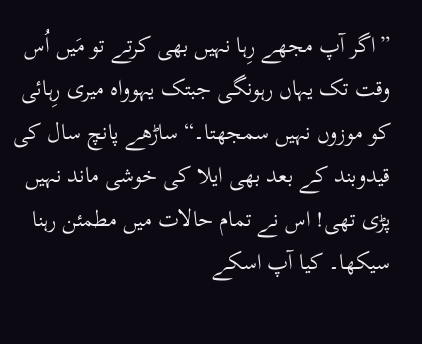”اگر آپ مجھے رِہا نہیں بھی کرتے تو مَیں اُس وقت تک یہاں رہونگی جبتک یہوواہ میری رِہائی کو موزوں نہیں سمجھتا۔“ ساڑھے پانچ سال کی قیدوبند کے بعد بھی ایلا کی خوشی ماند نہیں پڑی تھی! اس نے تمام حالات میں مطمئن رہنا سیکھا۔ کیا آپ اسکے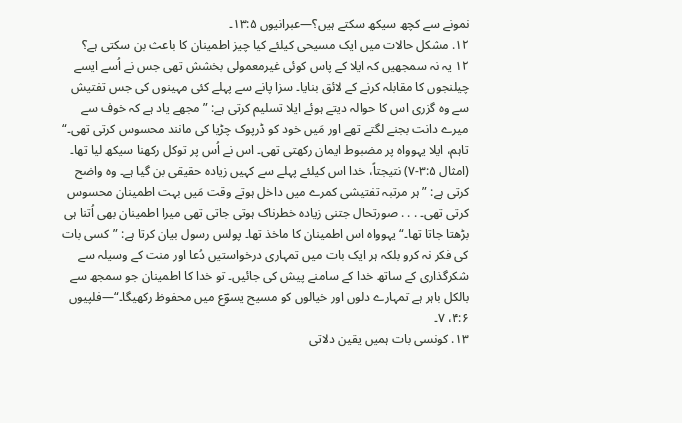نمونے سے کچھ سیکھ سکتے ہیں؟—عبرانیوں ۱۳:۵۔
۱۲. مشکل حالات میں ایک مسیحی کیلئے کیا چیز اطمینان کا باعث بن سکتی ہے؟
۱۲ یہ نہ سمجھیں کہ ایلا کے پاس کوئی غیرمعمولی بخشش تھی جس نے اُسے ایسے چیلنجوں کا مقابلہ کرنے کے لائق بنایا۔ سزا پانے سے پہلے کئی مہینوں کی جس تفتیش سے وہ گزری اس کا حوالہ دیتے ہوئے ایلا تسلیم کرتی ہے: ”مجھے یاد ہے کہ خوف سے میرے دانت بجنے لگتے تھے اور مَیں خود کو ڈرپوک چڑیا کی مانند محسوس کرتی تھی۔“ تاہم، ایلا یہوواہ پر مضبوط ایمان رکھتی تھی۔ اس نے اُس پر توکل رکھنا سیکھ لیا تھا۔ (امثال ۳:۵-۷) نتیجتاً، خدا اس کیلئے پہلے سے کہیں زیادہ حقیقی بن گیا ہے۔ وہ واضح کرتی ہے: ”ہر مرتبہ تفتیشی کمرے میں داخل ہوتے وقت مَیں بہت اطمینان محسوس کرتی تھی۔ . . . صورتحال جتنی زیادہ خطرناک ہوتی جاتی تھی میرا اطمینان بھی اُتنا ہی بڑھتا جاتا تھا۔“ یہوواہ اس اطمینان کا ماخذ تھا۔ پولس رسول بیان کرتا ہے: ”کسی بات کی فکر نہ کرو بلکہ ہر ایک بات میں تمہاری درخواستیں دُعا اور منت کے وسیلہ سے شکرگذاری کے ساتھ خدا کے سامنے پیش کی جائیں۔ تو خدا کا اطمینان جو سمجھ سے بالکل باہر ہے تمہارے دلوں اور خیالوں کو مسیح یسوؔع میں محفوظ رکھیگا۔“—فلپیوں ۴:۶، ۷۔
۱۳. کونسی بات ہمیں یقین دلاتی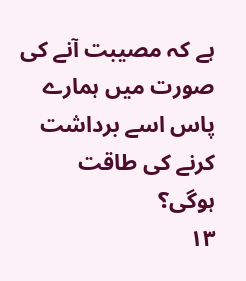ہے کہ مصیبت آنے کی صورت میں ہمارے پاس اسے برداشت کرنے کی طاقت ہوگی؟
۱۳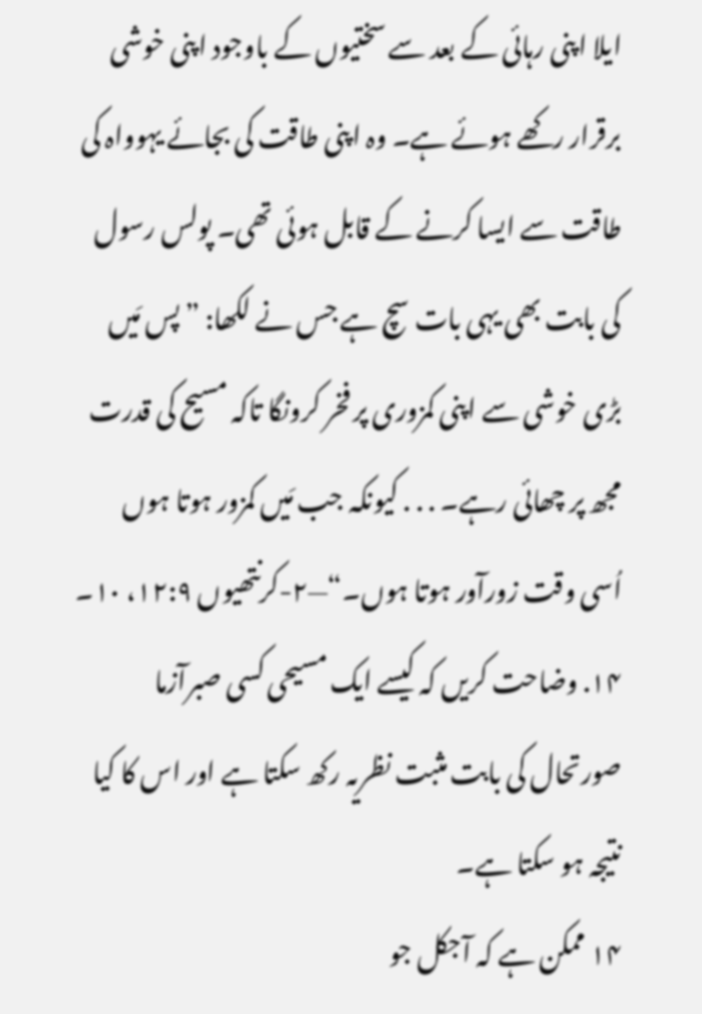ایلا اپنی رہائی کے بعد سے سختیوں کے باوجود اپنی خوشی برقرار رکھے ہوئے ہے۔ وہ اپنی طاقت کی بجائے یہوواہ کی طاقت سے ایسا کرنے کے قابل ہوئی تھی۔ پولس رسول کی بابت بھی یہی بات سچ ہے جس نے لکھا: ”پس مَیں بڑی خوشی سے اپنی کمزوری پر فخر کرونگا تاکہ مسیح کی قدرت مجھ پر چھائی رہے۔ . . . کیونکہ جب مَیں کمزور ہوتا ہوں اُسی وقت زورآور ہوتا ہوں۔“—۲-کرنتھیوں ۱۲:۹، ۱۰۔
۱۴. وضاحت کریں کہ کیسے ایک مسیحی کسی صبرآزما صورتحال کی بابت مثبت نظریہ رکھ سکتا ہے اور اس کا کیا نتیجہ ہو سکتا ہے۔
۱۴ ممکن ہے کہ آجکل جو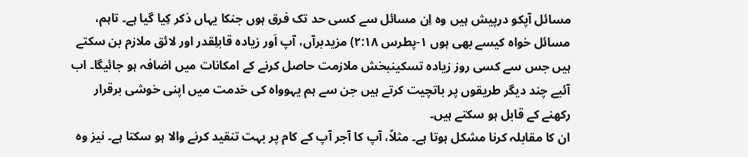مسائل آپکو درپیش ہیں وہ اِن مسائل سے کسی حد تک فرق ہوں جنکا یہاں ذکر کِیا گیا ہے۔ تاہم، مسائل خواہ کیسے بھی ہوں ۱-پطرس ۲:۱۸) مزیدبرآں، آپ اَور زیادہ قابلِقدر اور لائق ملازم بن سکتے ہیں جس سے کسی روز زیادہ تسکینبخش ملازمت حاصل کرنے کے امکانات میں اضافہ ہو جائیگا۔ اب آئیے چند دیگر طریقوں پر باتچیت کرتے ہیں جن سے ہم یہوواہ کی خدمت میں اپنی خوشی برقرار رکھنے کے قابل ہو سکتے ہیں۔
ان کا مقابلہ کرنا مشکل ہوتا ہے۔ مثلاً، آپ کا آجر آپ کے کام پر بہت تنقید کرنے والا ہو سکتا ہے۔ نیز وہ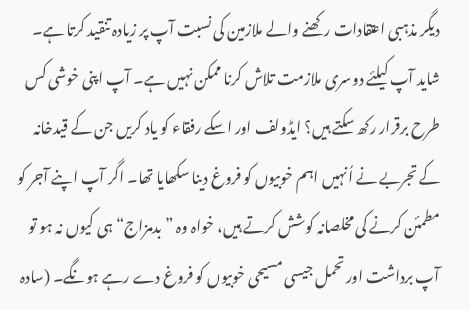دیگر مذہبی اعتقادات رکھنے والے ملازمین کی نسبت آپ پر زیادہ تنقید کرتا ہے۔ شاید آپ کیلئے دوسری ملازمت تلاش کرنا ممکن نہیں ہے۔ آپ اپنی خوشی کس طرح برقرار رکھ سکتے ہیں؟ ایڈولف اور اسکے رفقاء کو یاد کریں جن کے قیدخانہ کے تجربے نے اُنہیں اہم خوبیوں کو فروغ دینا سکھایا تھا۔ اگر آپ اپنے آجر کو مطمئن کرنے کی مخلصانہ کوشش کرتے ہیں، خواہ وہ ”بدمزاج“ ہی کیوں نہ ہو تو آپ برداشت اور تحمل جیسی مسیحی خوبیوں کو فروغ دے رہے ہونگے۔ (سادہ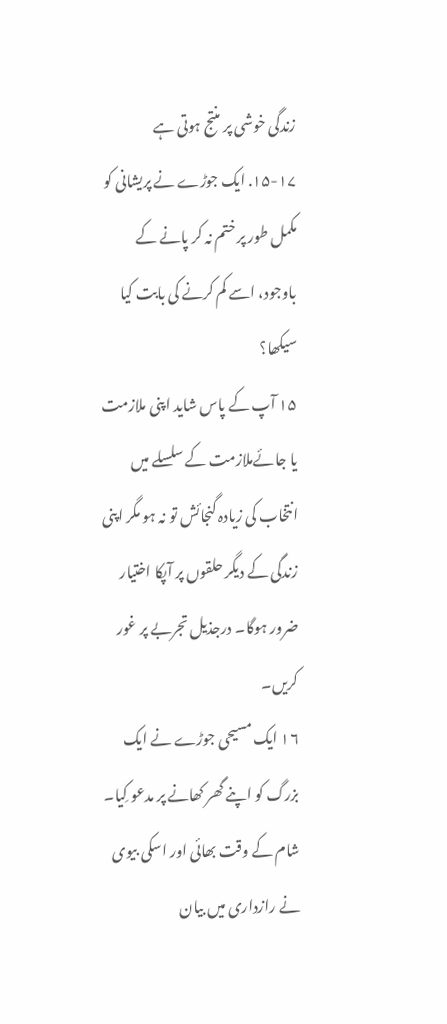زندگی خوشی پر منتج ہوتی ہے
۱۵-۱۷. ایک جوڑے نے پریشانی کو مکمل طور پر ختم نہ کر پانے کے باوجود، اسے کم کرنے کی بابت کیا سیکھا؟
۱۵ آپ کے پاس شاید اپنی ملازمت یا جائےملازمت کے سلسلے میں انتخاب کی زیادہ گنجائش تو نہ ہو مگر اپنی زندگی کے دیگر حلقوں پر آپکا اختیار ضرور ہوگا۔ درجذیل تجربے پر غور کریں۔
۱۶ ایک مسیحی جوڑے نے ایک بزرگ کو اپنے گھر کھانے پر مدعو کِیا۔ شام کے وقت بھائی اور اسکی بیوی نے رازداری میں بیان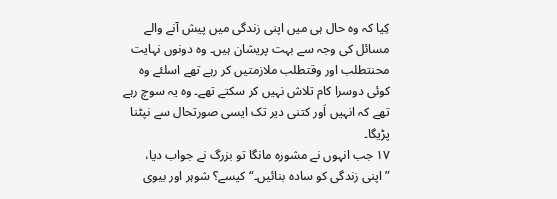کِیا کہ وہ حال ہی میں اپنی زندگی میں پیش آنے والے مسائل کی وجہ سے بہت پریشان ہیں۔ وہ دونوں نہایت محنتطلب اور وقتطلب ملازمتیں کر رہے تھے اسلئے وہ کوئی دوسرا کام تلاش نہیں کر سکتے تھے۔ وہ یہ سوچ رہے تھے کہ انہیں اَور کتنی دیر تک ایسی صورتحال سے نپٹنا پڑیگا۔
۱۷ جب انہوں نے مشورہ مانگا تو بزرگ نے جواب دیا، ”اپنی زندگی کو سادہ بنائیں۔“ کیسے؟ شوہر اور بیوی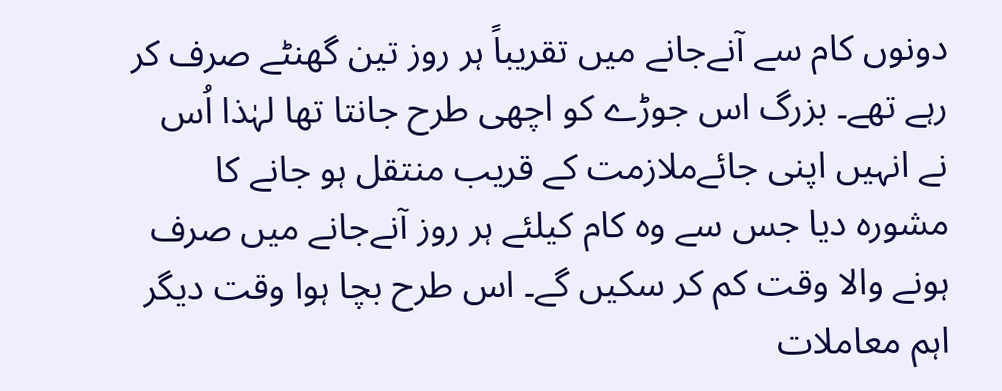دونوں کام سے آنےجانے میں تقریباً ہر روز تین گھنٹے صرف کر رہے تھے۔ بزرگ اس جوڑے کو اچھی طرح جانتا تھا لہٰذا اُس نے انہیں اپنی جائےملازمت کے قریب منتقل ہو جانے کا مشورہ دیا جس سے وہ کام کیلئے ہر روز آنےجانے میں صرف ہونے والا وقت کم کر سکیں گے۔ اس طرح بچا ہوا وقت دیگر اہم معاملات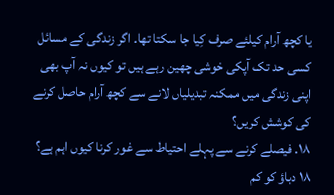یا کچھ آرام کیلئے صرف کِیا جا سکتا تھا۔ اگر زندگی کے مسائل کسی حد تک آپکی خوشی چھین رہے ہیں تو کیوں نہ آپ بھی اپنی زندگی میں ممکنہ تبدیلیاں لانے سے کچھ آرام حاصل کرنے کی کوشش کریں؟
۱۸. فیصلے کرنے سے پہلے احتیاط سے غور کرنا کیوں اہم ہے؟
۱۸ دباؤ کو کم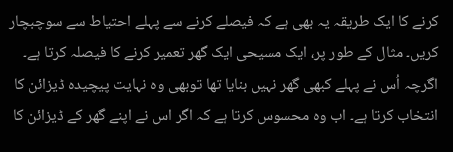کرنے کا ایک طریقہ یہ بھی ہے کہ فیصلے کرنے سے پہلے احتیاط سے سوچبچار کریں۔ مثال کے طور پر، ایک مسیحی ایک گھر تعمیر کرنے کا فیصلہ کرتا ہے۔ اگرچہ اُس نے پہلے کبھی گھر نہیں بنایا تھا توبھی وہ نہایت پیچیدہ ڈیزائن کا انتخاب کرتا ہے۔ اب وہ محسوس کرتا ہے کہ اگر اس نے اپنے گھر کے ڈیزائن کا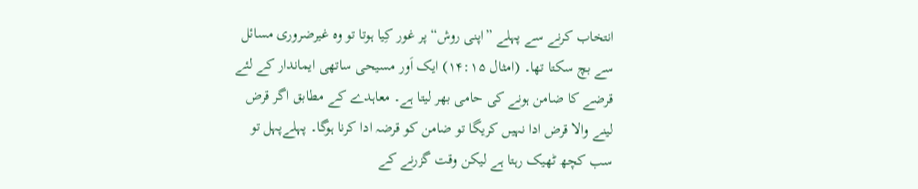انتخاب کرنے سے پہلے ”اپنی روش“ پر غور کِیا ہوتا تو وہ غیرضروری مسائل سے بچ سکتا تھا۔ (امثال ۱۴:۱۵) ایک اَور مسیحی ساتھی ایماندار کے لئے قرضے کا ضامن ہونے کی حامی بھر لیتا ہے۔ معاہدے کے مطابق اگر قرض لینے والا قرض ادا نہیں کریگا تو ضامن کو قرضہ ادا کرنا ہوگا۔ پہلےپہل تو سب کچھ ٹھیک رہتا ہے لیکن وقت گزرنے کے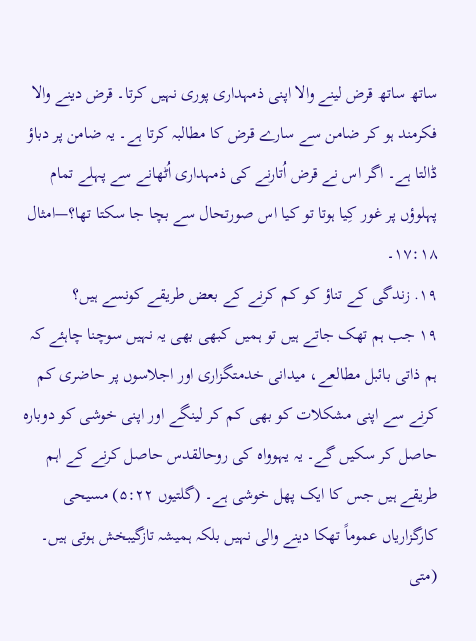ساتھ ساتھ قرض لینے والا اپنی ذمہداری پوری نہیں کرتا۔ قرض دینے والا فکرمند ہو کر ضامن سے سارے قرض کا مطالبہ کرتا ہے۔ یہ ضامن پر دباؤ ڈالتا ہے۔ اگر اس نے قرض اُتارنے کی ذمہداری اُٹھانے سے پہلے تمام پہلوؤں پر غور کِیا ہوتا تو کیا اس صورتحال سے بچا جا سکتا تھا؟—امثال ۱۷:۱۸۔
۱۹. زندگی کے تناؤ کو کم کرنے کے بعض طریقے کونسے ہیں؟
۱۹ جب ہم تھک جاتے ہیں تو ہمیں کبھی بھی یہ نہیں سوچنا چاہئے کہ ہم ذاتی بائبل مطالعے، میدانی خدمتگزاری اور اجلاسوں پر حاضری کم کرنے سے اپنی مشکلات کو بھی کم کر لینگے اور اپنی خوشی کو دوبارہ حاصل کر سکیں گے۔ یہ یہوواہ کی روحالقدس حاصل کرنے کے اہم طریقے ہیں جس کا ایک پھل خوشی ہے۔ (گلتیوں ۵:۲۲) مسیحی کارگزاریاں عموماً تھکا دینے والی نہیں بلکہ ہمیشہ تازگیبخش ہوتی ہیں۔ (متی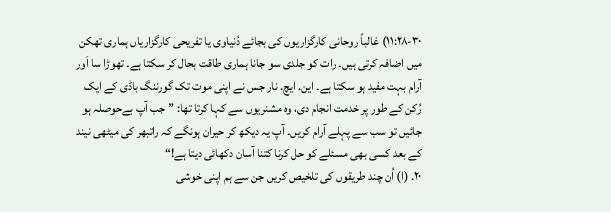۱۱:۲۸-۳۰) غالباً روحانی کارگزاریوں کی بجائے دُنیاوی یا تفریحی کارگزاریاں ہماری تھکن میں اضافہ کرتی ہیں۔ رات کو جلدی سو جانا ہماری طاقت بحال کر سکتا ہے۔ تھوڑا سا اَور آرام بہت مفید ہو سکتا ہے۔ این. ایچ. نار جس نے اپنی موت تک گورننگ باڈی کے ایک رُکن کے طور پر خدمت انجام دی، وہ مشنریوں سے کہا کرتا تھا: ”جب آپ بےحوصلہ ہو جائیں تو سب سے پہلے آرام کریں۔ آپ یہ دیکھ کر حیران ہونگے کہ راتبھر کی میٹھی نیند کے بعد کسی بھی مسئلے کو حل کرنا کتنا آسان دکھائی دیتا ہے!“
۲۰. (ا) اُن چند طریقوں کی تلخیص کریں جن سے ہم اپنی خوشی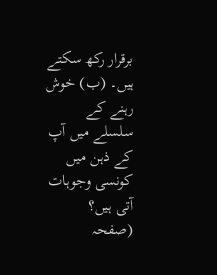برقرار رکھ سکتے ہیں۔ (ب) خوش رہنے کے سلسلے میں آپ کے ذہن میں کونسی وجوہات آتی ہیں؟ (صفحہ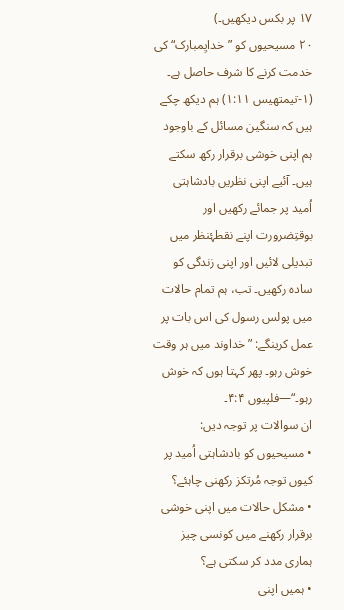۱۷ پر بکس دیکھیں۔)
۲۰ مسیحیوں کو ”خدایِمبارک“ کی خدمت کرنے کا شرف حاصل ہے۔ (۱-تیمتھیس ۱:۱۱) ہم دیکھ چکے ہیں کہ سنگین مسائل کے باوجود ہم اپنی خوشی برقرار رکھ سکتے ہیں۔ آئیے اپنی نظریں بادشاہتی اُمید پر جمائے رکھیں اور بوقتِضرورت اپنے نقطۂنظر میں تبدیلی لائیں اور اپنی زندگی کو سادہ رکھیں۔ تب، ہم تمام حالات میں پولس رسول کی اس بات پر عمل کرینگے: ”خداوند میں ہر وقت خوش رہو۔ پھر کہتا ہوں کہ خوش رہو۔“—فلپیوں ۴:۴۔
ان سوالات پر توجہ دیں:
• مسیحیوں کو بادشاہتی اُمید پر کیوں توجہ مُرتکز رکھنی چاہئے؟
• مشکل حالات میں اپنی خوشی برقرار رکھنے میں کونسی چیز ہماری مدد کر سکتی ہے؟
• ہمیں اپنی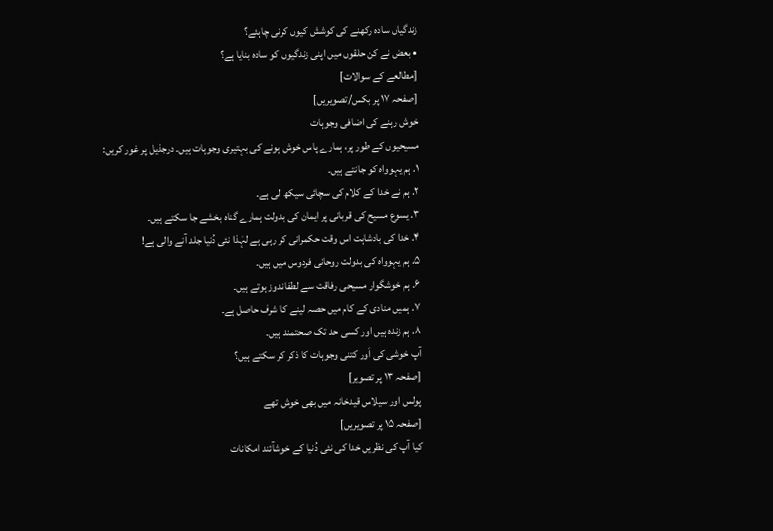زندگیاں سادہ رکھنے کی کوشش کیوں کرنی چاہئے؟
• بعض نے کن حلقوں میں اپنی زندگیوں کو سادہ بنایا ہے؟
[مطالعے کے سوالات]
[صفحہ ۱۷ پر بکس/تصویریں]
خوش رہنے کی اضافی وجوہات
مسیحیوں کے طور پر، ہمارے پاس خوش ہونے کی بہتیری وجوہات ہیں۔ درجذیل پر غور کریں:
۱. ہم یہوواہ کو جانتے ہیں۔
۲. ہم نے خدا کے کلام کی سچائی سیکھ لی ہے۔
۳. یسوع مسیح کی قربانی پر ایمان کی بدولت ہمارے گناہ بخشے جا سکتے ہیں۔
۴. خدا کی بادشاہت اس وقت حکمرانی کر رہی ہے لہٰذا نئی دُنیا جلد آنے والی ہے!
۵. ہم یہوواہ کی بدولت روحانی فردوس میں ہیں۔
۶. ہم خوشگوار مسیحی رفاقت سے لطفاندوز ہوتے ہیں۔
۷. ہمیں منادی کے کام میں حصہ لینے کا شرف حاصل ہے۔
۸. ہم زندہ ہیں اور کسی حد تک صحتمند ہیں۔
آپ خوشی کی اَور کتنی وجوہات کا ذکر کر سکتے ہیں؟
[صفحہ ۱۳ پر تصویر]
پولس اور سیلاس قیدخانہ میں بھی خوش تھے
[صفحہ ۱۵ پر تصویریں]
کیا آپ کی نظریں خدا کی نئی دُنیا کے خوشآئند امکانات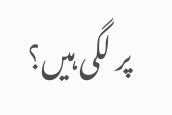پر لگی ہیں؟